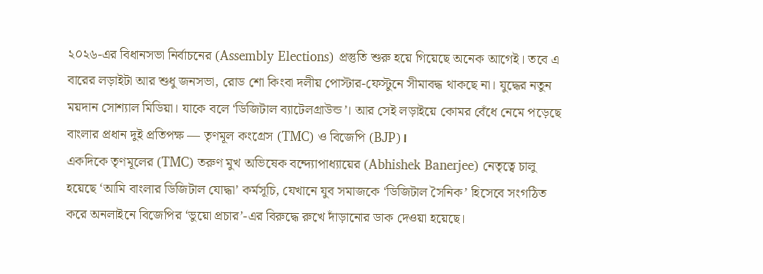২০২৬-এর বিধানসভা নির্বাচনের (Assembly Elections) প্রস্তুতি শুরু হয়ে গিয়েছে অনেক আগেই। তবে এ বারের লড়াইটা আর শুধু জনসভা, রোড শো কিংবা দলীয় পোস্টার-ফেস্টুনে সীমাবদ্ধ থাকছে না। যুদ্ধের নতুন ময়দান সোশ্যাল মিডিয়া। যাকে বলে ‘ডিজিটাল ব্যাটেলগ্রাউন্ড’। আর সেই লড়াইয়ে কোমর বেঁধে নেমে পড়েছে বাংলার প্রধান দুই প্রতিপক্ষ — তৃণমূল কংগ্রেস (TMC) ও বিজেপি (BJP)।
একদিকে তৃণমূলের (TMC) তরুণ মুখ অভিষেক বন্দ্যোপাধ্যায়ের (Abhishek Banerjee) নেতৃত্বে চালু হয়েছে ‘আমি বাংলার ডিজিটাল যোদ্ধা’ কর্মসূচি, যেখানে যুব সমাজকে ‘ডিজিটাল সৈনিক’ হিসেবে সংগঠিত করে অনলাইনে বিজেপির ‘ভুয়ো প্রচার’-এর বিরুদ্ধে রুখে দাঁড়ানোর ডাক দেওয়া হয়েছে।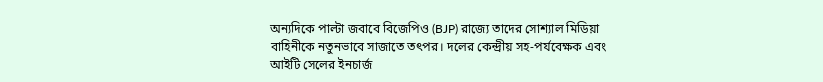অন্যদিকে পাল্টা জবাবে বিজেপিও (BJP) রাজ্যে তাদের সোশ্যাল মিডিয়া বাহিনীকে নতুনভাবে সাজাতে তৎপর। দলের কেন্দ্রীয় সহ-পর্যবেক্ষক এবং আইটি সেলের ইনচার্জ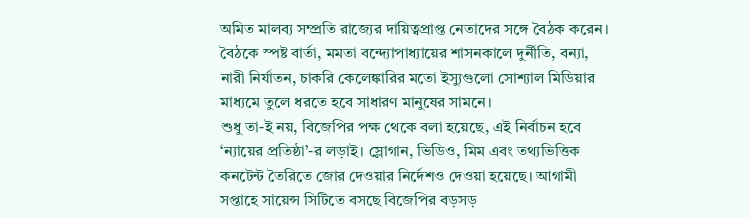অমিত মালব্য সম্প্রতি রাজ্যের দায়িত্বপ্রাপ্ত নেতাদের সঙ্গে বৈঠক করেন। বৈঠকে স্পষ্ট বার্তা, মমতা বন্দ্যোপাধ্যায়ের শাসনকালে দুর্নীতি, বন্যা, নারী নির্যাতন, চাকরি কেলেঙ্কারির মতো ইস্যুগুলো সোশ্যাল মিডিয়ার মাধ্যমে তুলে ধরতে হবে সাধারণ মানুষের সামনে।
শুধু তা-ই নয়, বিজেপির পক্ষ থেকে বলা হয়েছে, এই নির্বাচন হবে ‘ন্যায়ের প্রতিষ্ঠা’-র লড়াই। স্লোগান, ভিডিও, মিম এবং তথ্যভিত্তিক কনটেন্ট তৈরিতে জোর দেওয়ার নির্দেশও দেওয়া হয়েছে। আগামী সপ্তাহে সায়েন্স সিটিতে বসছে বিজেপির বড়সড়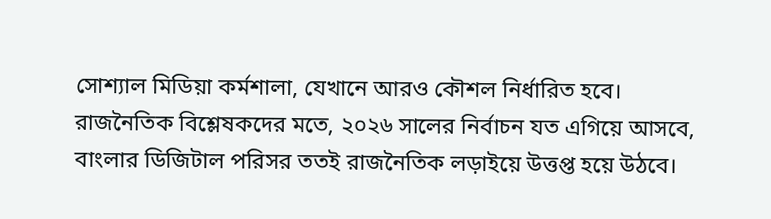সোশ্যাল মিডিয়া কর্মশালা, যেখানে আরও কৌশল নির্ধারিত হবে।
রাজনৈতিক বিশ্লেষকদের মতে, ২০২৬ সালের নির্বাচন যত এগিয়ে আসবে, বাংলার ডিজিটাল পরিসর ততই রাজনৈতিক লড়াইয়ে উত্তপ্ত হয়ে উঠবে।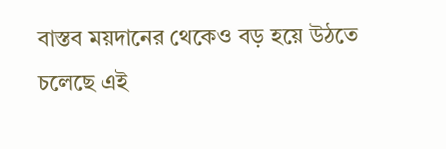বাস্তব ময়দানের থেকেও বড় হয়ে উঠতে চলেছে এই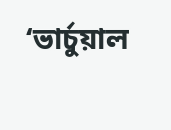‘ভার্চুয়াল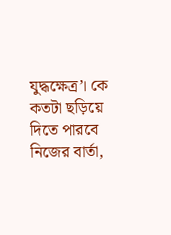যুদ্ধক্ষেত্র’। কে কতটা ছড়িয়ে দিতে পারবে নিজের বার্তা,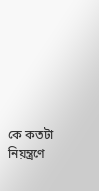কে কতটা নিয়ন্ত্রণে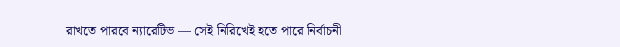রাখতে পারবে ন্যারেটিভ — সেই নিরিখেই হতে পারে নির্বাচনী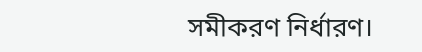সমীকরণ নির্ধারণ।